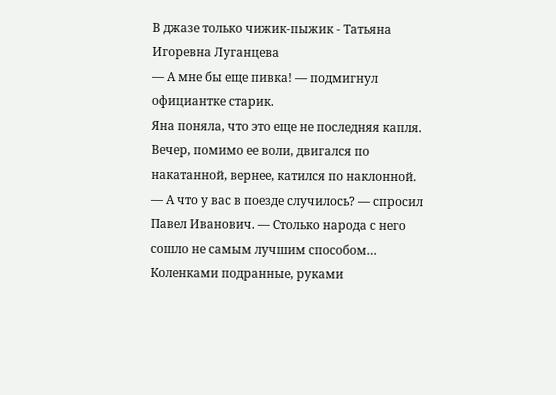В джазе только чижик-пыжик - Татьяна Игоревна Луганцева
— А мне бы еще пивка! — подмигнул официантке старик.
Яна поняла, что это еще не последняя капля. Вечер, помимо ее воли, двигался по накатанной, вернее, катился по наклонной.
— А что у вас в поезде случилось? — спросил Павел Иванович. — Столько народа с него сошло не самым лучшим способом… Коленками подранные, руками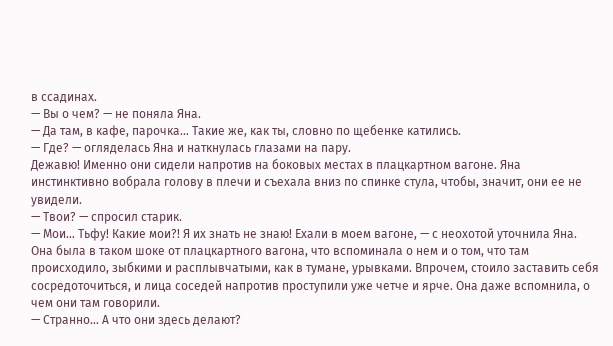в ссадинах.
— Вы о чем? — не поняла Яна.
— Да там, в кафе, парочка… Такие же, как ты, словно по щебенке катились.
— Где? — огляделась Яна и наткнулась глазами на пару.
Дежавю! Именно они сидели напротив на боковых местах в плацкартном вагоне. Яна инстинктивно вобрала голову в плечи и съехала вниз по спинке стула, чтобы, значит, они ее не увидели.
— Твои? — спросил старик.
— Мои… Тьфу! Какие мои?! Я их знать не знаю! Ехали в моем вагоне, — с неохотой уточнила Яна.
Она была в таком шоке от плацкартного вагона, что вспоминала о нем и о том, что там происходило, зыбкими и расплывчатыми, как в тумане, урывками. Впрочем, стоило заставить себя сосредоточиться, и лица соседей напротив проступили уже четче и ярче. Она даже вспомнила, о чем они там говорили.
— Странно… А что они здесь делают?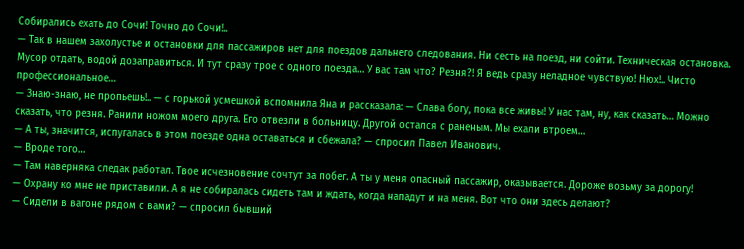Собирались ехать до Сочи! Точно до Сочи!..
— Так в нашем захолустье и остановки для пассажиров нет для поездов дальнего следования. Ни сесть на поезд, ни сойти. Техническая остановка. Мусор отдать, водой дозаправиться. И тут сразу трое с одного поезда… У вас там что? Резня?! Я ведь сразу неладное чувствую! Нюх!.. Чисто профессиональное…
— Знаю-знаю, не пропьешь!.. — с горькой усмешкой вспомнила Яна и рассказала: — Слава богу, пока все живы! У нас там, ну, как сказать… Можно сказать, что резня. Ранили ножом моего друга. Его отвезли в больницу. Другой остался с раненым. Мы ехали втроем…
— А ты, значится, испугалась в этом поезде одна оставаться и сбежала? — спросил Павел Иванович.
— Вроде того…
— Там наверняка следак работал. Твое исчезновение сочтут за побег. А ты у меня опасный пассажир, оказывается. Дороже возьму за дорогу!
— Охрану ко мне не приставили. А я не собиралась сидеть там и ждать, когда нападут и на меня. Вот что они здесь делают?
— Сидели в вагоне рядом с вами? — спросил бывший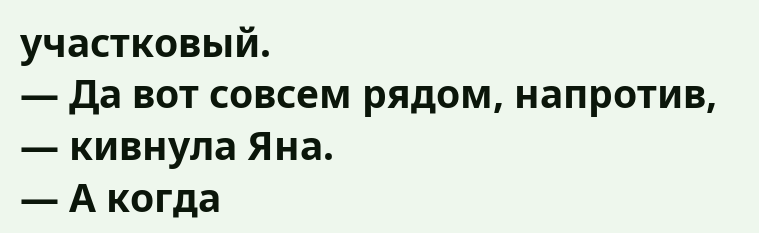участковый.
— Да вот совсем рядом, напротив, — кивнула Яна.
— А когда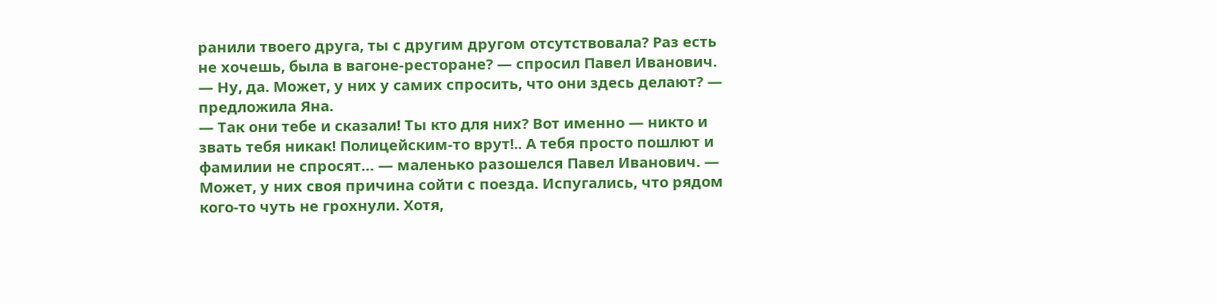ранили твоего друга, ты с другим другом отсутствовала? Раз есть не хочешь, была в вагоне-ресторане? — спросил Павел Иванович.
— Ну, да. Может, у них у самих спросить, что они здесь делают? — предложила Яна.
— Так они тебе и сказали! Ты кто для них? Вот именно — никто и звать тебя никак! Полицейским-то врут!.. А тебя просто пошлют и фамилии не спросят… — маленько разошелся Павел Иванович. — Может, у них своя причина сойти с поезда. Испугались, что рядом кого-то чуть не грохнули. Хотя,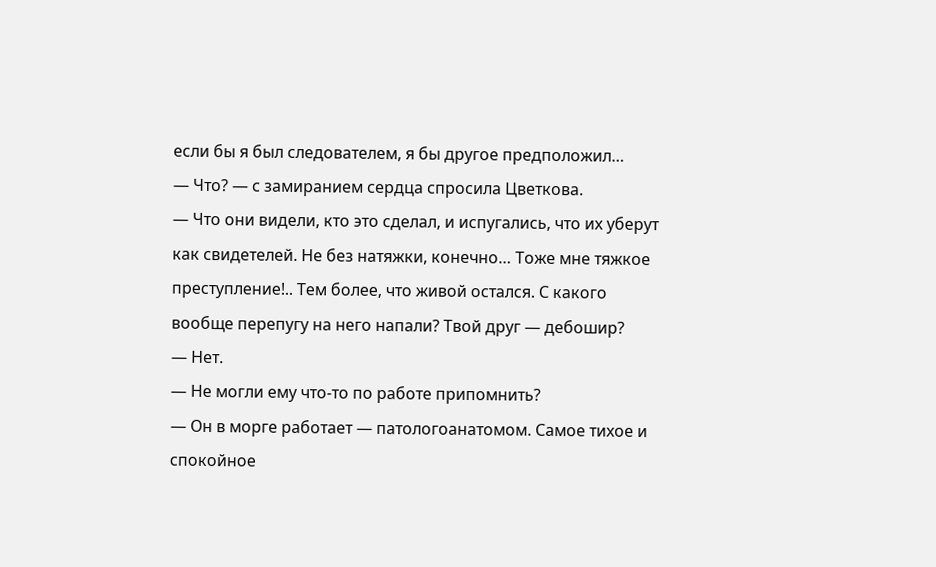если бы я был следователем, я бы другое предположил…
— Что? — с замиранием сердца спросила Цветкова.
— Что они видели, кто это сделал, и испугались, что их уберут как свидетелей. Не без натяжки, конечно… Тоже мне тяжкое преступление!.. Тем более, что живой остался. С какого вообще перепугу на него напали? Твой друг — дебошир?
— Нет.
— Не могли ему что-то по работе припомнить?
— Он в морге работает — патологоанатомом. Самое тихое и спокойное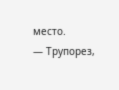место.
— Трупорез,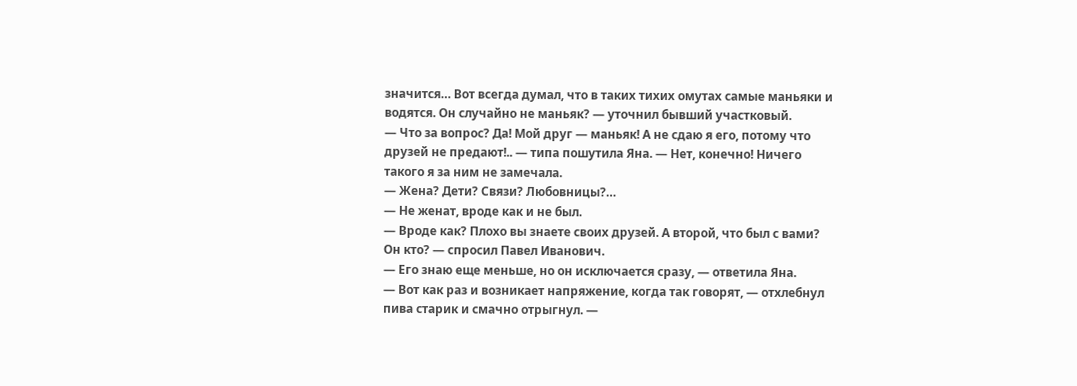значится… Вот всегда думал, что в таких тихих омутах самые маньяки и водятся. Он случайно не маньяк? — уточнил бывший участковый.
— Что за вопрос? Да! Мой друг — маньяк! А не сдаю я его, потому что друзей не предают!.. — типа пошутила Яна. — Нет, конечно! Ничего такого я за ним не замечала.
— Жена? Дети? Связи? Любовницы?…
— Не женат, вроде как и не был.
— Вроде как? Плохо вы знаете своих друзей. А второй, что был с вами? Он кто? — спросил Павел Иванович.
— Его знаю еще меньше, но он исключается сразу, — ответила Яна.
— Вот как раз и возникает напряжение, когда так говорят, — отхлебнул пива старик и смачно отрыгнул. —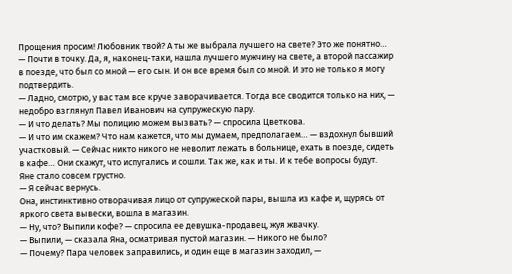Прощения просим! Любовник твой? А ты же выбрала лучшего на свете? Это же понятно…
— Почти в точку. Да, я, наконец-таки, нашла лучшего мужчину на свете, а второй пассажир в поезде, что был со мной — его сын. И он все время был со мной. И это не только я могу подтвердить.
— Ладно, смотрю, у вас там все круче заворачивается. Тогда все сводится только на них, — недобро взглянул Павел Иванович на супружескую пару.
— И что делать? Мы полицию можем вызвать? — спросила Цветкова.
— И что им скажем? Что нам кажется, что мы думаем, предполагаем… — вздохнул бывший участковый. — Сейчас никто никого не неволит лежать в больнице, ехать в поезде, сидеть в кафе… Они скажут, что испугались и сошли. Так же, как и ты. И к тебе вопросы будут.
Яне стало совсем грустно.
— Я сейчас вернусь.
Она, инстинктивно отворачивая лицо от супружеской пары, вышла из кафе и, щурясь от яркого света вывески, вошла в магазин.
— Ну, что? Выпили кофе? — спросила ее девушка-продавец, жуя жвачку.
— Выпили, — сказала Яна, осматривая пустой магазин. — Никого не было?
— Почему? Пара человек заправились, и один еще в магазин заходил, —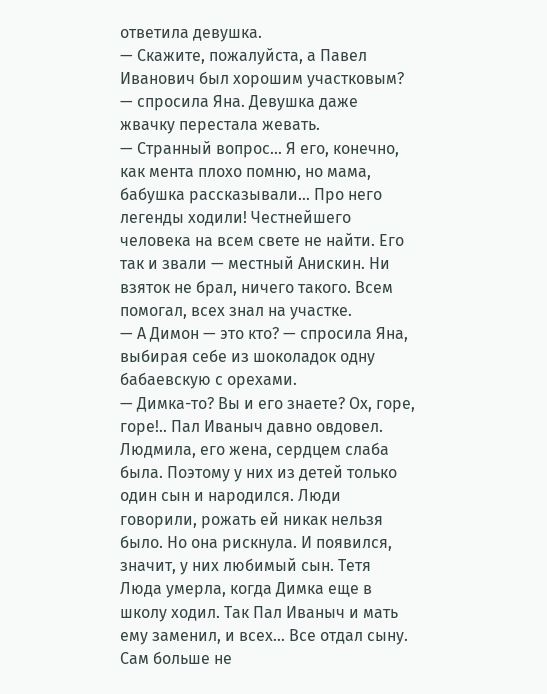ответила девушка.
— Скажите, пожалуйста, а Павел Иванович был хорошим участковым? — спросила Яна. Девушка даже жвачку перестала жевать.
— Странный вопрос… Я его, конечно, как мента плохо помню, но мама, бабушка рассказывали… Про него легенды ходили! Честнейшего человека на всем свете не найти. Его так и звали — местный Анискин. Ни взяток не брал, ничего такого. Всем помогал, всех знал на участке.
— А Димон — это кто? — спросила Яна, выбирая себе из шоколадок одну бабаевскую с орехами.
— Димка-то? Вы и его знаете? Ох, горе, горе!.. Пал Иваныч давно овдовел. Людмила, его жена, сердцем слаба была. Поэтому у них из детей только один сын и народился. Люди говорили, рожать ей никак нельзя было. Но она рискнула. И появился, значит, у них любимый сын. Тетя Люда умерла, когда Димка еще в школу ходил. Так Пал Иваныч и мать ему заменил, и всех… Все отдал сыну. Сам больше не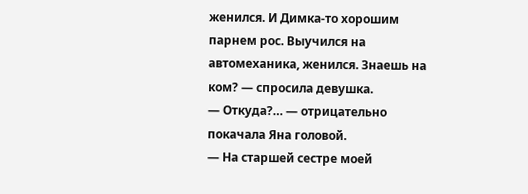женился. И Димка-то хорошим парнем рос. Выучился на автомеханика, женился. Знаешь на ком? — спросила девушка.
— Откуда?… — отрицательно покачала Яна головой.
— На старшей сестре моей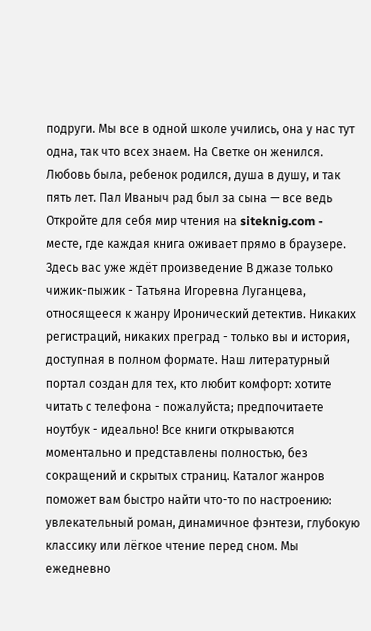подруги. Мы все в одной школе учились, она у нас тут одна, так что всех знаем. На Светке он женился. Любовь была, ребенок родился, душа в душу, и так пять лет. Пал Иваныч рад был за сына — все ведь
Откройте для себя мир чтения на siteknig.com - месте, где каждая книга оживает прямо в браузере. Здесь вас уже ждёт произведение В джазе только чижик-пыжик - Татьяна Игоревна Луганцева, относящееся к жанру Иронический детектив. Никаких регистраций, никаких преград - только вы и история, доступная в полном формате. Наш литературный портал создан для тех, кто любит комфорт: хотите читать с телефона - пожалуйста; предпочитаете ноутбук - идеально! Все книги открываются моментально и представлены полностью, без сокращений и скрытых страниц. Каталог жанров поможет вам быстро найти что-то по настроению: увлекательный роман, динамичное фэнтези, глубокую классику или лёгкое чтение перед сном. Мы ежедневно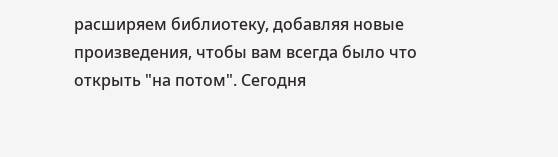расширяем библиотеку, добавляя новые произведения, чтобы вам всегда было что открыть "на потом". Сегодня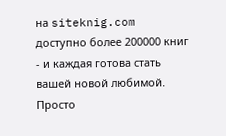на siteknig.com доступно более 200000 книг - и каждая готова стать вашей новой любимой. Просто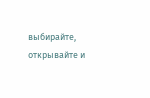выбирайте, открывайте и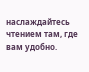наслаждайтесь чтением там, где вам удобно.